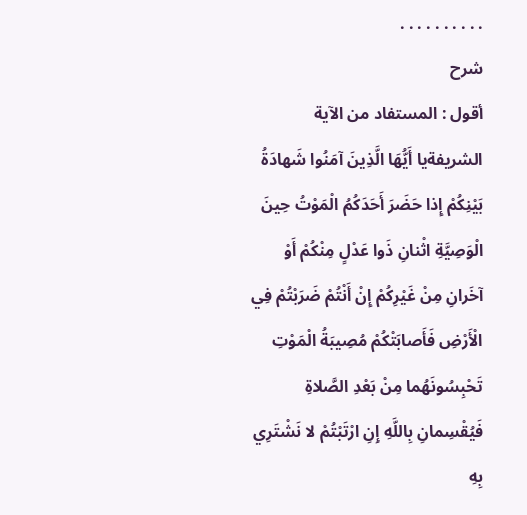. . . . . . . . . .
شرح
أقول : المستفاد من الآية الشريفةيا أَيُّهَا الَّذِينَ آمَنُوا شَهادَةُ بَيْنِكُمْ إِذا حَضَرَ أَحَدَكُمُ الْمَوْتُ حِينَ الْوَصِيَّةِ اثْنانِ ذَوا عَدْلٍ مِنْكُمْ أَوْ آخَرانِ مِنْ غَيْرِكُمْ إِنْ أَنْتُمْ ضَرَبْتُمْ فِي الْأَرْضِ فَأَصابَتْكُمْ مُصِيبَةُ الْمَوْتِ تَحْبِسُونَهُما مِنْ بَعْدِ الصَّلاةِ فَيُقْسِمانِ بِاللَّهِ إِنِ ارْتَبْتُمْ لا نَشْتَرِي بِهِ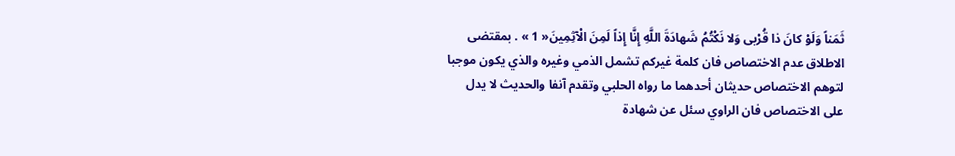ثَمَناً وَلَوْ كانَ ذا قُرْبى وَلا نَكْتُمُ شَهادَةَ اللَّهِ إِنَّا إِذاً لَمِنَ الْآثِمِينَ« 1 » . بمقتضى الاطلاق عدم الاختصاص فان كلمة غيركم تشمل الذمي وغيره والذي يكون موجبا لتوهم الاختصاص حديثان أحدهما ما رواه الحلبي وتقدم آنفا والحديث لا يدل على الاختصاص فان الراوي سئل عن شهادة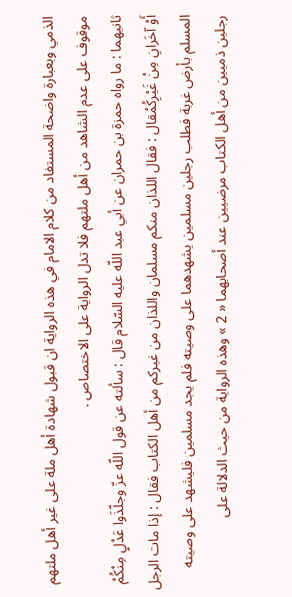الذمي وبعبارة واضحة المستفاد من كلام الامام في هذه الرواية ان قبول شهادة أهل ملة على غير أهل ملتهم موقوف على عدم الشاهد من أهل ملتهم فلا تدل الرواية على الاختصاص .
ثانيهما : ما رواه حمزة بن حمران عن أبي عبد اللّه عليه السّلام قال : سألته عن قول اللّه عزّ وجلّذَوا عَدْلٍ مِنْكُمْ أَوْ آخَرانِ مِنْ غَيْرِكُمْقال : فقال اللذان منكم مسلمان واللذان من غيركم من أهل الكتاب فقال : إذا مات الرجل المسلم بأرض غربة فطلب رجلين مسلمين يشهدهما على وصيته فلم يجد مسلمين فليشهد على وصيته رجلين ذميين من أهل الكتاب مرضيين عند أصحابهما « 2 » وهذه الرواية من حيث الدلالة على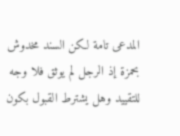المدعى تامة لكن السند مخدوش بحمزة إذ الرجل لم يوثق فلا وجه للتقييد وهل يشترط القبول بكون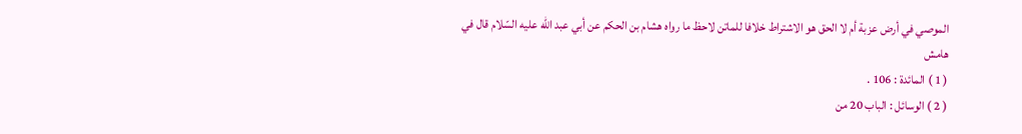الموصي في أرض عزبة أم لا الحق هو الاشتراط خلافا للماتن لاحظ ما رواه هشام بن الحكم عن أبي عبد اللّه عليه السّلام قال في
هامش
( 1 ) المائدة : 106 .
( 2 ) الوسائل : الباب 20 من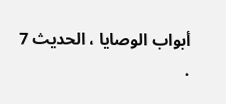أبواب الوصايا ، الحديث 7 .